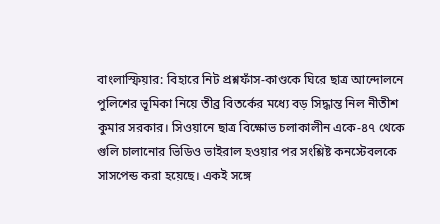বাংলাস্ফিয়ার: বিহারে নিট প্রশ্নফাঁস-কাণ্ডকে ঘিরে ছাত্র আন্দোলনে পুলিশের ভূমিকা নিয়ে তীব্র বিতর্কের মধ্যে বড় সিদ্ধান্ত নিল নীতীশ কুমার সরকার। সিওয়ানে ছাত্র বিক্ষোভ চলাকালীন একে-৪৭ থেকে গুলি চালানোর ভিডিও ভাইরাল হওয়ার পর সংশ্লিষ্ট কনস্টেবলকে সাসপেন্ড করা হয়েছে। একই সঙ্গে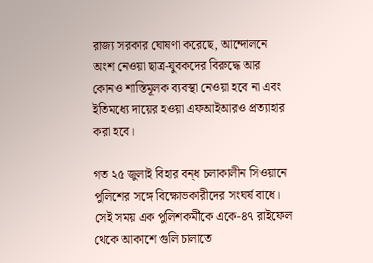রাজ্য সরকার ঘোষণা করেছে, আন্দোলনে অংশ নেওয়া ছাত্র-যুবকদের বিরুদ্ধে আর কোনও শাস্তিমূলক ব্যবস্থা নেওয়া হবে না এবং ইতিমধ্যে দায়ের হওয়া এফআইআরও প্রত্যাহার করা হবে।

গত ২৫ জুলাই বিহার বন্‌ধ চলাকালীন সিওয়ানে পুলিশের সঙ্গে বিক্ষোভকারীদের সংঘর্ষ বাধে। সেই সময় এক পুলিশকর্মীকে একে-৪৭ রাইফেল থেকে আকাশে গুলি চালাতে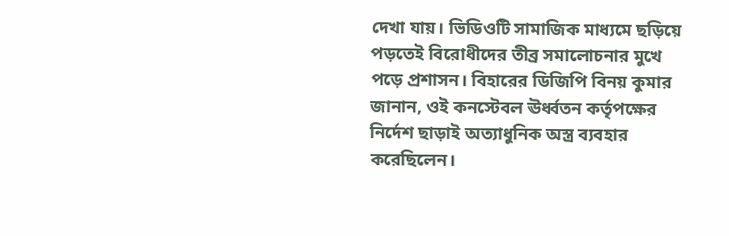দেখা যায়। ভিডিওটি সামাজিক মাধ্যমে ছড়িয়ে পড়তেই বিরোধীদের তীব্র সমালোচনার মুখে পড়ে প্রশাসন। বিহারের ডিজিপি বিনয় কুমার জানান, ওই কনস্টেবল ঊর্ধ্বতন কর্তৃপক্ষের নির্দেশ ছাড়াই অত্যাধুনিক অস্ত্র ব্যবহার করেছিলেন।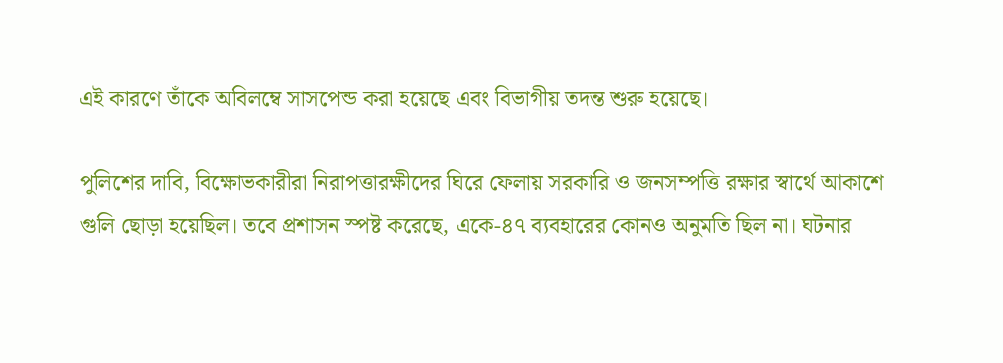এই কারণে তাঁকে অবিলম্বে সাসপেন্ড করা হয়েছে এবং বিভাগীয় তদন্ত শুরু হয়েছে।

পুলিশের দাবি, বিক্ষোভকারীরা নিরাপত্তারক্ষীদের ঘিরে ফেলায় সরকারি ও জনসম্পত্তি রক্ষার স্বার্থে আকাশে গুলি ছোড়া হয়েছিল। তবে প্রশাসন স্পষ্ট করেছে, একে-৪৭ ব্যবহারের কোনও অনুমতি ছিল না। ঘটনার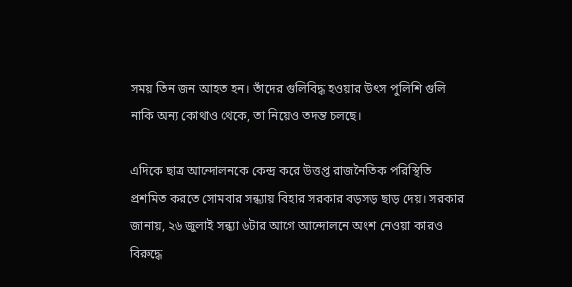সময় তিন জন আহত হন। তাঁদের গুলিবিদ্ধ হওয়ার উৎস পুলিশি গুলি নাকি অন্য কোথাও থেকে, তা নিয়েও তদন্ত চলছে।

এদিকে ছাত্র আন্দোলনকে কেন্দ্র করে উত্তপ্ত রাজনৈতিক পরিস্থিতি প্রশমিত করতে সোমবার সন্ধ্যায় বিহার সরকার বড়সড় ছাড় দেয়। সরকার জানায়, ২৬ জুলাই সন্ধ্যা ৬টার আগে আন্দোলনে অংশ নেওয়া কারও বিরুদ্ধে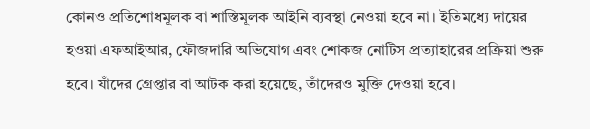কোনও প্রতিশোধমূলক বা শাস্তিমূলক আইনি ব্যবস্থা নেওয়া হবে না। ইতিমধ্যে দায়ের হওয়া এফআইআর, ফৌজদারি অভিযোগ এবং শোকজ নোটিস প্রত্যাহারের প্রক্রিয়া শুরু হবে। যাঁদের গ্রেপ্তার বা আটক করা হয়েছে, তাঁদেরও মুক্তি দেওয়া হবে।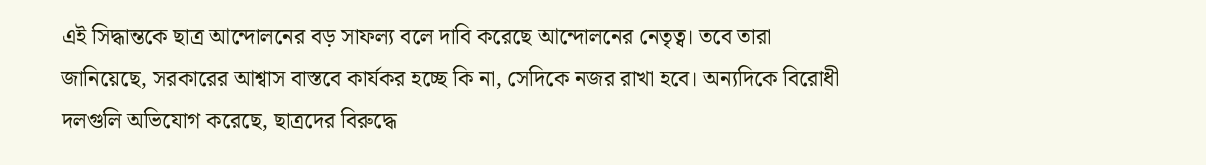এই সিদ্ধান্তকে ছাত্র আন্দোলনের বড় সাফল্য বলে দাবি করেছে আন্দোলনের নেতৃত্ব। তবে তারা জানিয়েছে, সরকারের আশ্বাস বাস্তবে কার্যকর হচ্ছে কি না, সেদিকে নজর রাখা হবে। অন্যদিকে বিরোধী দলগুলি অভিযোগ করেছে, ছাত্রদের বিরুদ্ধে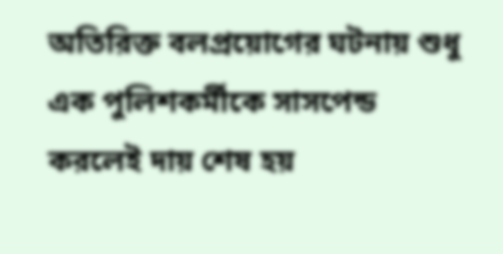অতিরিক্ত বলপ্রয়োগের ঘটনায় শুধু এক পুলিশকর্মীকে সাসপেন্ড করলেই দায় শেষ হয়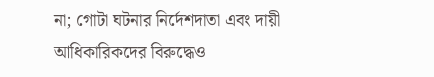না; গোটা ঘটনার নির্দেশদাতা এবং দায়ী আধিকারিকদের বিরুদ্ধেও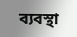ব্যবস্থা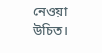নেওয়া উচিত।